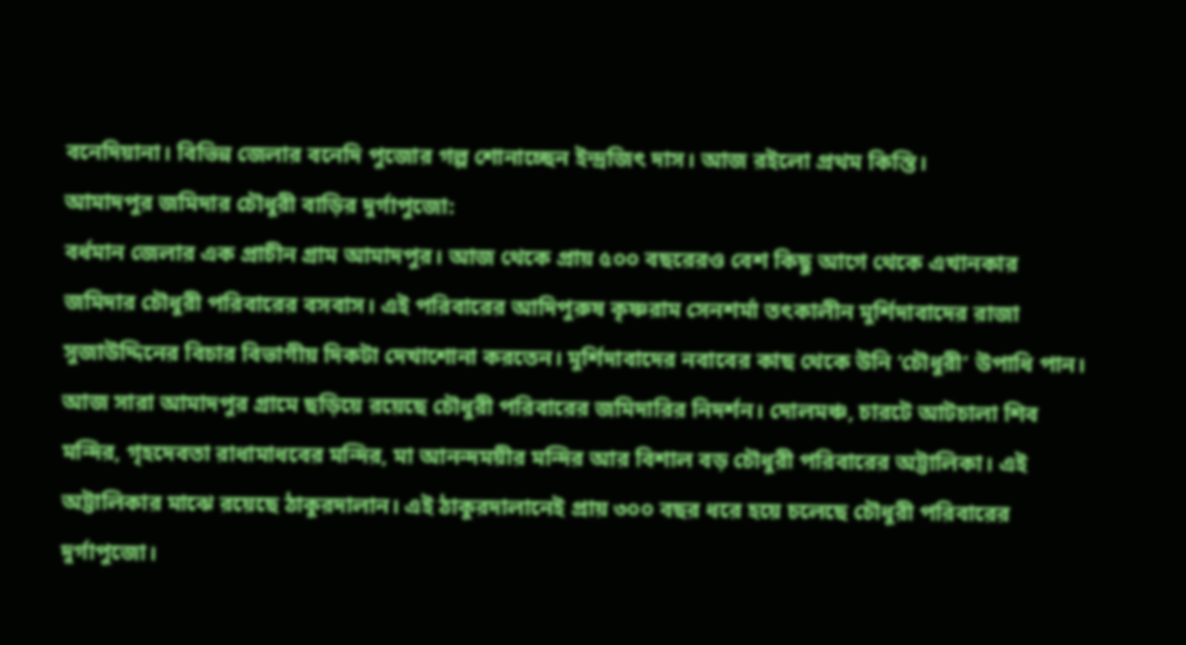বনেদিয়ানা। বিভিন্ন জেলার বনেদি পুজোর গল্প শোনাচ্ছেন ইন্দ্রজিৎ দাস। আজ রইলো প্রথম কিস্তি।
আমাদপুর জমিদার চৌধুরী বাড়ির দুর্গাপুজো:
বর্ধমান জেলার এক প্রাচীন গ্রাম আমাদপুর। আজ থেকে প্রায় ৫০০ বছরেরও বেশ কিছু আগে থেকে এখানকার জমিদার চৌধুরী পরিবারের বসবাস। এই পরিবারের আদিপুরুষ কৃষ্ণরাম সেনশর্মা তৎকালীন মুর্শিদাবাদের রাজা সুজাউদ্দিনের বিচার বিভাগীয় দিকটা দেখাশোনা করতেন। মুর্শিদাবাদের নবাবের কাছ থেকে উনি ‘চৌধুরী’ উপাধি পান। আজ সারা আমাদপুর গ্রামে ছড়িয়ে রয়েছে চৌধুরী পরিবারের জমিদারির নিদর্শন। দোলমঞ্চ, চারটে আটচালা শিব মন্দির, গৃহদেবতা রাধামাধবের মন্দির, মা আনন্দময়ীর মন্দির আর বিশাল বড় চৌধুরী পরিবারের অট্টালিকা। এই অট্টালিকার মাঝে রয়েছে ঠাকুরদালান। এই ঠাকুরদালানেই প্রায় ৩০০ বছর ধরে হয়ে চলেছে চৌধুরী পরিবারের দুর্গাপুজো।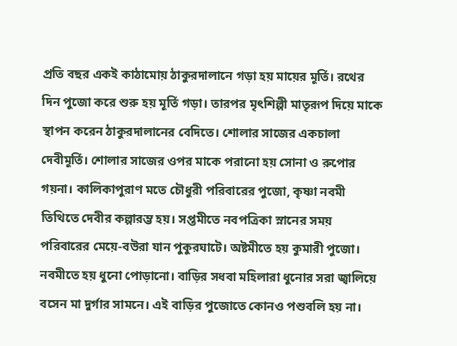প্রতি বছর একই কাঠামোয় ঠাকুরদালানে গড়া হয় মায়ের মূর্তি। রথের দিন পুজো করে শুরু হয় মূর্তি গড়া। তারপর মৃৎশিল্পী মাতৃরূপ দিয়ে মাকে স্থাপন করেন ঠাকুরদালানের বেদিতে। শোলার সাজের একচালা দেবীমূর্তি। শোলার সাজের ওপর মাকে পরানো হয় সোনা ও রুপোর গয়না। কালিকাপুরাণ মতে চৌধুরী পরিবারের পুজো, কৃষ্ণা নবমী তিথিতে দেবীর কল্পারম্ভ হয়। সপ্তমীতে নবপত্রিকা স্নানের সময় পরিবারের মেয়ে-বউরা যান পুকুরঘাটে। অষ্টমীতে হয় কুমারী পুজো। নবমীতে হয় ধুনো পোড়ানো। বাড়ির সধবা মহিলারা ধুনোর সরা জ্বালিয়ে বসেন মা দুর্গার সামনে। এই বাড়ির পুজোতে কোনও পশুবলি হয় না।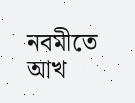নবমীতে আখ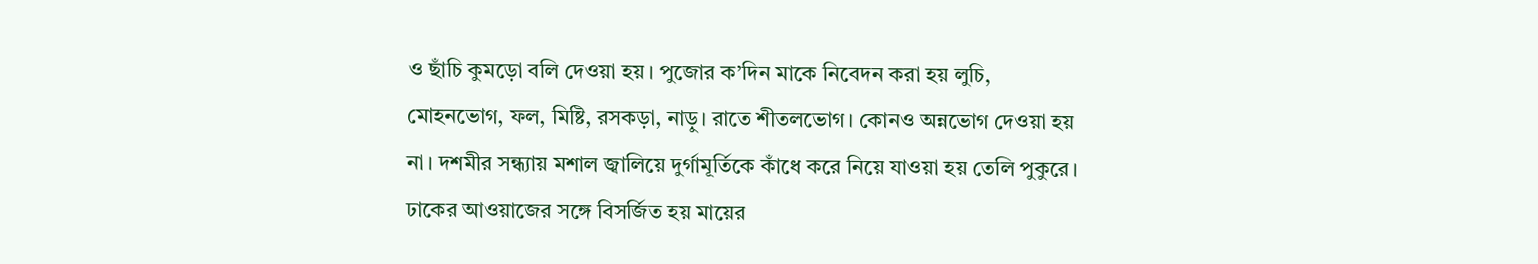ও ছাঁচি কুমড়ো বলি দেওয়া হয়। পুজোর ক’দিন মাকে নিবেদন করা হয় লুচি, মোহনভোগ, ফল, মিষ্টি, রসকড়া, নাড়ু। রাতে শীতলভোগ। কোনও অন্নভোগ দেওয়া হয় না। দশমীর সন্ধ্যায় মশাল জ্বালিয়ে দুর্গামূর্তিকে কাঁধে করে নিয়ে যাওয়া হয় তেলি পুকুরে। ঢাকের আওয়াজের সঙ্গে বিসর্জিত হয় মায়ের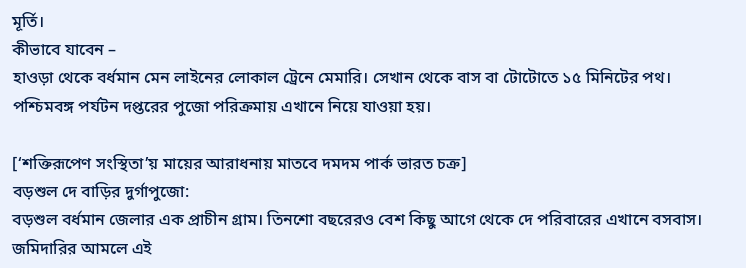মূর্তি।
কীভাবে যাবেন –
হাওড়া থেকে বর্ধমান মেন লাইনের লোকাল ট্রেনে মেমারি। সেখান থেকে বাস বা টোটোতে ১৫ মিনিটের পথ। পশ্চিমবঙ্গ পর্যটন দপ্তরের পুজো পরিক্রমায় এখানে নিয়ে যাওয়া হয়।

[‘শক্তিরূপেণ সংস্থিতা’য় মায়ের আরাধনায় মাতবে দমদম পার্ক ভারত চক্র]
বড়শুল দে বাড়ির দুর্গাপুজো:
বড়শুল বর্ধমান জেলার এক প্রাচীন গ্রাম। তিনশো বছরেরও বেশ কিছু আগে থেকে দে পরিবারের এখানে বসবাস। জমিদারির আমলে এই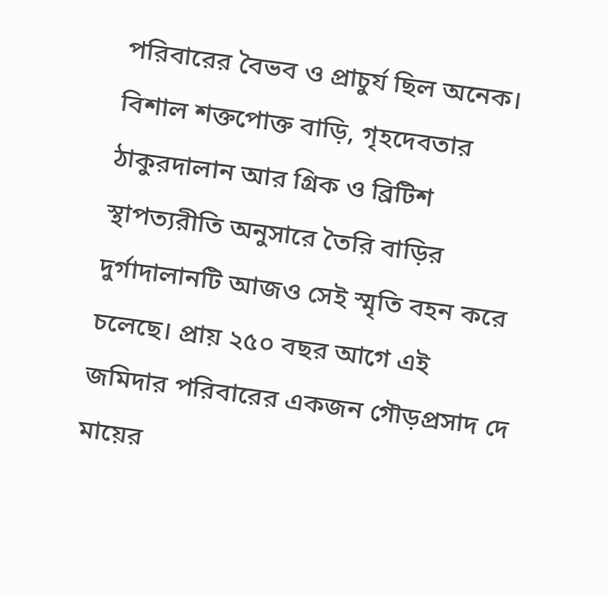পরিবারের বৈভব ও প্রাচুর্য ছিল অনেক। বিশাল শক্তপোক্ত বাড়ি, গৃহদেবতার ঠাকুরদালান আর গ্রিক ও ব্রিটিশ স্থাপত্যরীতি অনুসারে তৈরি বাড়ির দুর্গাদালানটি আজও সেই স্মৃতি বহন করে চলেছে। প্রায় ২৫০ বছর আগে এই জমিদার পরিবারের একজন গৌড়প্রসাদ দে মায়ের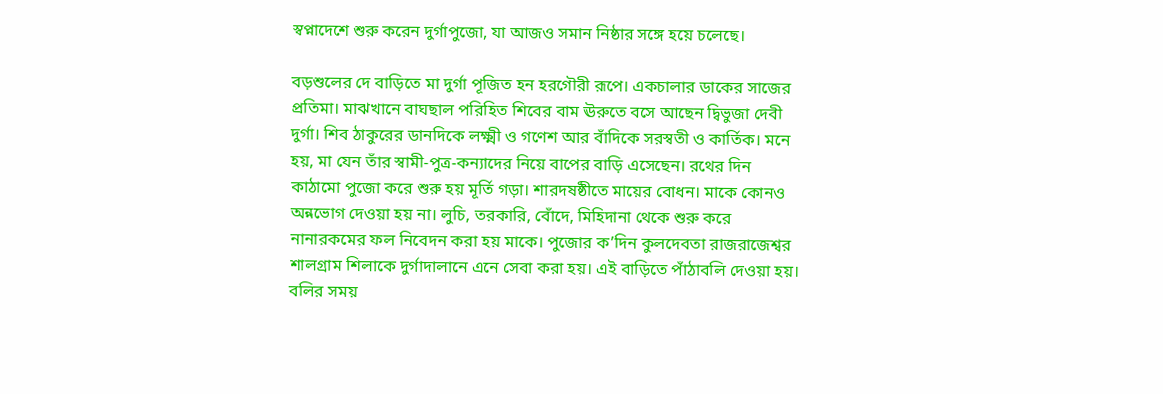স্বপ্নাদেশে শুরু করেন দুর্গাপুজো, যা আজও সমান নিষ্ঠার সঙ্গে হয়ে চলেছে।

বড়শুলের দে বাড়িতে মা দুর্গা পূজিত হন হরগৌরী রূপে। একচালার ডাকের সাজের প্রতিমা। মাঝখানে বাঘছাল পরিহিত শিবের বাম ঊরুতে বসে আছেন দ্বিভুজা দেবী দুর্গা। শিব ঠাকুরের ডানদিকে লক্ষ্মী ও গণেশ আর বাঁদিকে সরস্বতী ও কার্তিক। মনে হয়, মা যেন তাঁর স্বামী-পুত্র-কন্যাদের নিয়ে বাপের বাড়ি এসেছেন। রথের দিন কাঠামো পুজো করে শুরু হয় মূর্তি গড়া। শারদষষ্ঠীতে মায়ের বোধন। মাকে কোনও অন্নভোগ দেওয়া হয় না। লুচি, তরকারি, বোঁদে, মিহিদানা থেকে শুরু করে নানারকমের ফল নিবেদন করা হয় মাকে। পুজোর ক’দিন কুলদেবতা রাজরাজেশ্বর শালগ্রাম শিলাকে দুর্গাদালানে এনে সেবা করা হয়। এই বাড়িতে পাঁঠাবলি দেওয়া হয়। বলির সময়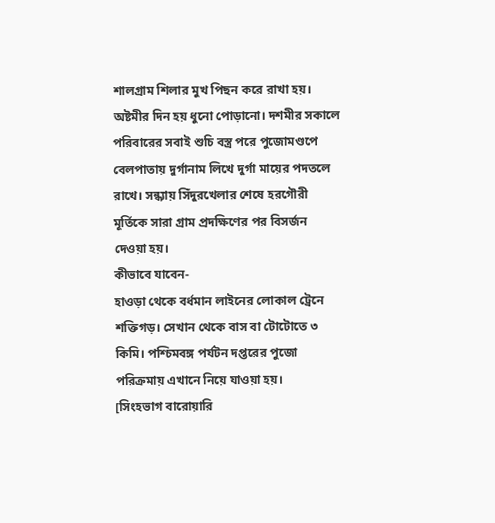শালগ্রাম শিলার মুখ পিছন করে রাখা হয়। অষ্টমীর দিন হয় ধুনো পোড়ানো। দশমীর সকালে পরিবারের সবাই শুচি বস্ত্র পরে পুজোমণ্ডপে বেলপাতায় দুর্গানাম লিখে দুর্গা মায়ের পদতলে রাখে। সন্ধ্যায় সিঁদুরখেলার শেষে হরগৌরী মূর্তিকে সারা গ্রাম প্রদক্ষিণের পর বিসর্জন দেওয়া হয়।
কীভাবে যাবেন-
হাওড়া থেকে বর্ধমান লাইনের লোকাল ট্রেনে শক্তিগড়। সেখান থেকে বাস বা টোটোতে ৩ কিমি। পশ্চিমবঙ্গ পর্যটন দপ্তরের পুজো পরিক্রমায় এখানে নিয়ে যাওয়া হয়।
[সিংহভাগ বারোয়ারি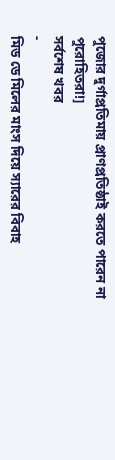পুজোর দুর্গাপ্রতিমায় প্রাণপ্রতিষ্ঠাই করতে পারেন না পুরোহিতরা!]
সর্বশেষ খবর
-
মিড ডে মিলের মাংস দিয়ে স্যারের বিবাহ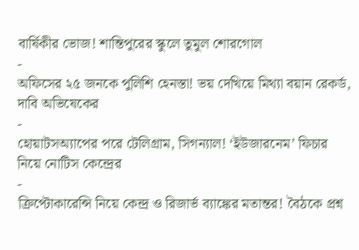বার্ষিকীর ভোজ! শান্তিপুরের স্কুলে তুমুল শোরগোল
-
অফিসের ২৫ জনকে পুলিশি হেনস্তা! ভয় দেখিয়ে মিথ্যা বয়ান রেকর্ড, দাবি অভিষেকের
-
হোয়াটসঅ্যাপের পরে টেলিগ্রাম, সিগন্যাল! ‘ইউজারনেম’ ফিচার নিয়ে নোটিস কেন্দ্রের
-
ক্রিপ্টোকারেন্সি নিয়ে কেন্দ্র ও রিজার্ভ ব্যাঙ্কের মতান্তর! বৈঠকে প্রশ্ন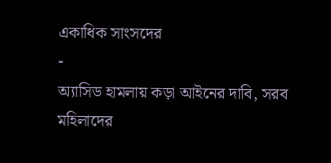একাধিক সাংসদের
-
অ্যাসিড হামলায় কড়া আইনের দাবি, সরব মহিলাদের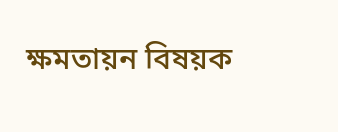ক্ষমতায়ন বিষয়ক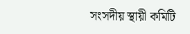সংসদীয় স্থায়ী কমিটি